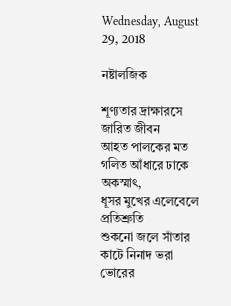Wednesday, August 29, 2018

নষ্টালজিক

শূণ্যতার দ্রাক্ষারসে জারিত জীবন
আহত পালকের মত
গলিত আঁধারে ঢাকে অকস্মাৎ,
ধূসর মুখের এলেবেলে প্রতিশ্রুতি
শুকনো জলে সাঁতার কাটে নিনাদ ভরা ভোরের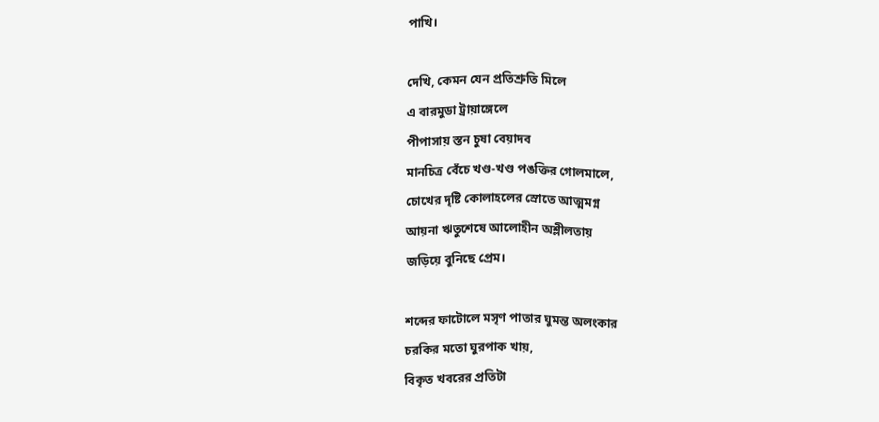পাখি।

দেখি, কেমন যেন প্রতিশ্রুতি মিলে
এ বারমুডা ট্রায়াঙ্গেলে
পীপাসায় স্তন চুষা বেয়াদব
মানচিত্র বেঁচে খণ্ড-খণ্ড পঙক্তির গোলমালে,
চোখের দৃষ্টি কোলাহলের স্রোতে আত্মমগ্ন
আয়না ঋতুশেষে আলোহীন অশ্লীলতায়
জড়িয়ে বুনিছে প্রেম।

শব্দের ফাটোলে মসৃণ পাতার ঘুমন্ত অলংকার
চরকির মতো ঘুরপাক খায়,
বিকৃত খবরের প্রতিটা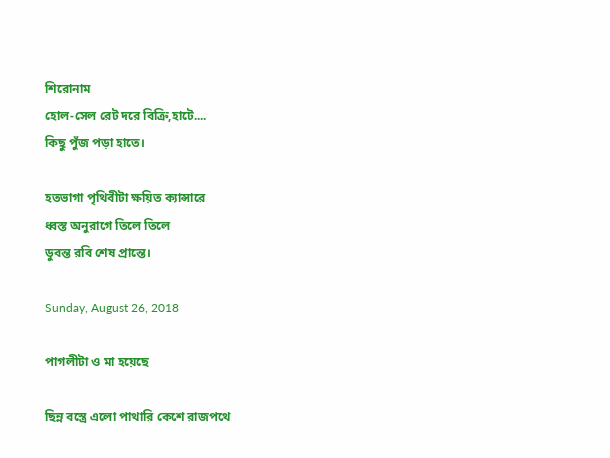শিরোনাম
হোল-সেল রেট দরে বিক্রি,হাটে....
কিছু পুঁজ পড়া হাতে।

হতভাগা পৃথিবীটা ক্ষয়িত ক্যান্সারে
ধ্বস্ত অনুরাগে তিলে তিলে
ডুবন্ত রবি শেষ প্রান্তে।

Sunday, August 26, 2018

পাগলীটা ও মা হয়েছে

ছিন্ন বস্ত্রে এলো পাথারি কেশে রাজপথে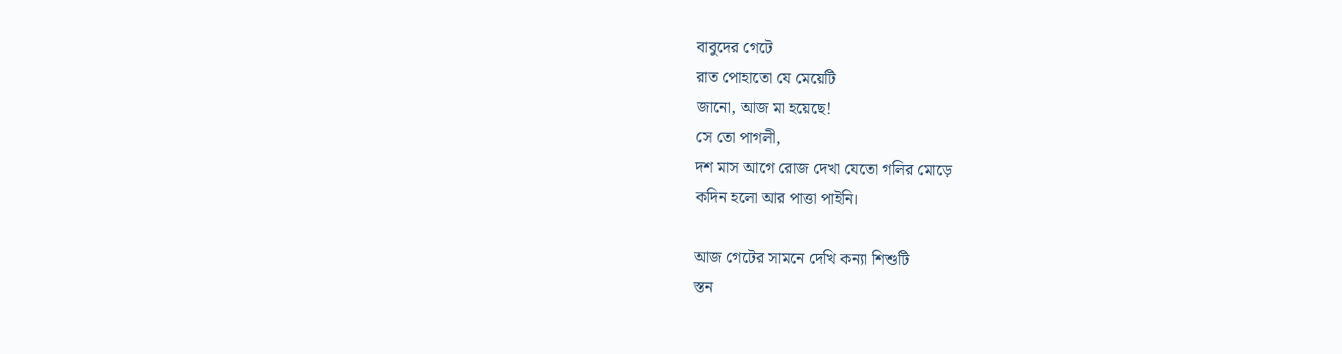বাবুদের গেটে
রাত পোহাতো যে মেয়েটি
জানো, আজ মা হয়েছে!
সে তো পাগলী,
দশ মাস আগে রোজ দেখা যেতো গলির মোড়ে
কদিন হলো আর পাত্তা পাইনি।

আজ গেটের সামনে দেখি কন্যা শিশুটি
স্তন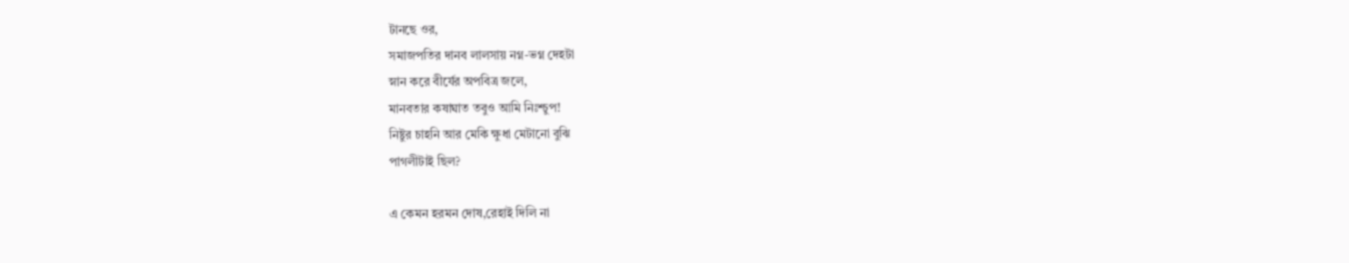টানছে ওর,
সমাজপতির দানব লালসায় নগ্ন-ভগ্ন দেহটা
স্নান করে বীর্যের অপবিত্র জলে,
মানবতার কষাঘাত তবুও আমি নিঃশ্চুপ!
নিষ্টুর চাহনি আর মেকি ক্ষুধা মেটানো বুঝি
পাগলীটাই ছিল?

এ কেমন হরমন দোষ,রেহাই দিলি না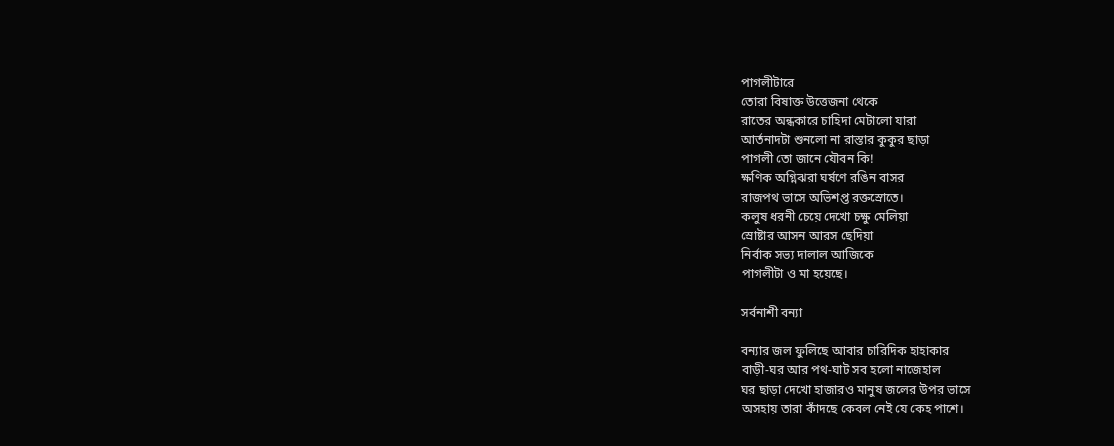পাগলীটারে
তোরা বিষাক্ত উত্তেজনা থেকে
রাতের অন্ধকারে চাহিদা মেটালো যারা
আর্তনাদটা শুনলো না রাস্তার কুকুর ছাড়া
পাগলী তো জানে যৌবন কি!
ক্ষণিক অগ্নিঝরা ঘর্ষণে রঙিন বাসর
রাজপথ ভাসে অভিশপ্ত রক্তস্রোতে।
কলুষ ধরনী চেয়ে দেখো চক্ষু মেলিয়া
স্রোষ্টার আসন আরস ছেদিয়া
নির্বাক সভ্য দালাল আজিকে
পাগলীটা ও মা হয়েছে।

সর্বনাশী বন্যা

বন্যার জল ফুলিছে আবার চারিদিক হাহাকার
বাড়ী-ঘর আর পথ-ঘাট সব হলো নাজেহাল
ঘর ছাড়া দেখো হাজারও মানুষ জলের উপর ভাসে
অসহায় তারা কাঁদছে কেবল নেই যে কেহ পাশে।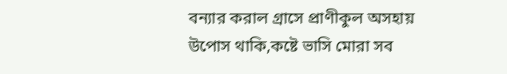বন্যার করাল গ্রাসে প্রাণীকুল অসহায়
উপোস থাকি,কষ্টে ভাসি মোরা সব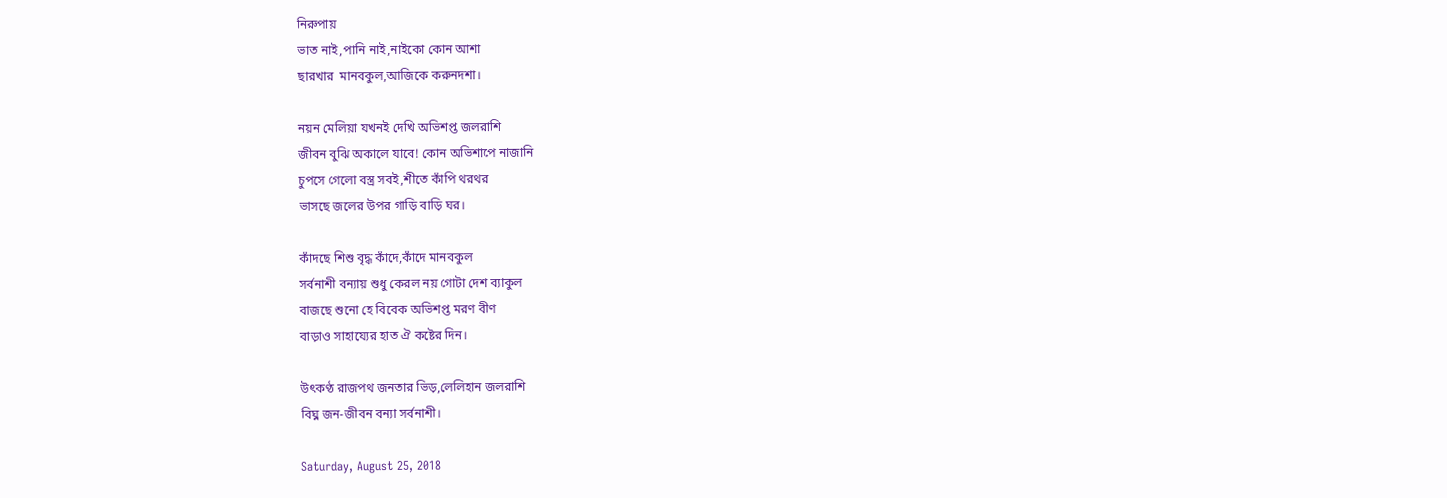নিরুপায়
ভাত নাই,পানি নাই,নাইকো কোন আশা
ছারখার  মানবকুল,আজিকে করুনদশা।

নয়ন মেলিয়া যখনই দেখি অভিশপ্ত জলরাশি
জীবন বুঝি অকালে যাবে! কোন অভিশাপে নাজানি
চুপসে গেলো বস্ত্র সবই,শীতে কাঁপি থরথর
ভাসছে জলের উপর গাড়ি বাড়ি ঘর।

কাঁদছে শিশু বৃদ্ধ কাঁদে,কাঁদে মানবকুল
সর্বনাশী বন্যায় শুধু কেরল নয় গোটা দেশ ব্যাকুল
বাজছে শুনো হে বিবেক অভিশপ্ত মরণ বীণ
বাড়াও সাহায্যের হাত ঐ কষ্টের দিন।

উৎকণ্ঠ রাজপথ জনতার ভিড়,লেলিহান জলরাশি
বিঘ্ন জন-জীবন বন্যা সর্বনাশী।

Saturday, August 25, 2018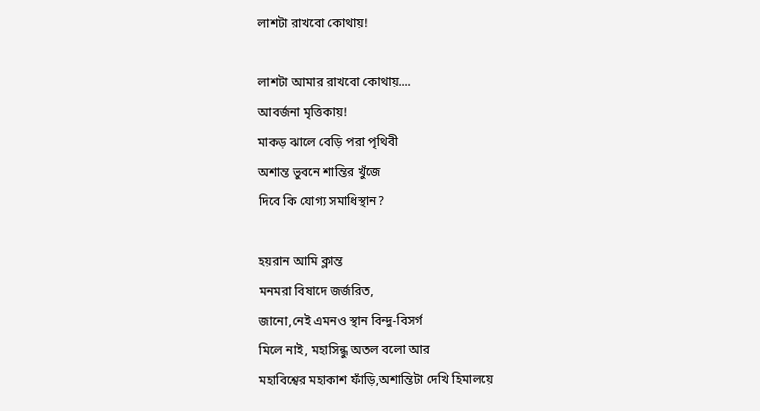লাশটা রাখবো কোথায়!

লাশটা আমার রাখবো কোথায়....
আবর্জনা মৃত্তিকায়!
মাকড় ঝালে বেড়ি পরা পৃথিবী
অশান্ত ভুবনে শান্তির খুঁজে
দিবে কি যোগ্য সমাধিস্থান?

হয়রান আমি ক্লান্ত
মনমরা বিষাদে জর্জরিত,
জানো,নেই এমনও স্থান বিন্দু-বিসর্গ
মিলে নাই, মহাসিন্ধু অতল বলো আর
মহাবিশ্বের মহাকাশ ফাঁড়ি,অশান্তিটা দেখি হিমালয়ে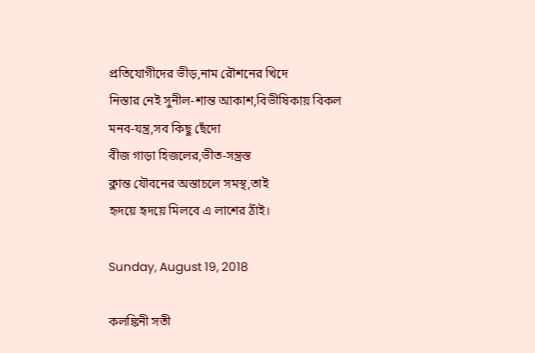প্রতিযোগীদের ভীড়,নাম রৌশনের খিদে
নিস্তার নেই সুনীল-শান্ত আকাশ,বিভীষিকায় বিকল
মনব-যন্ত্র,সব কিছু ছেঁদো
বীজ গাড়া হিজলের,ভীত-সন্ত্রস্ত
ক্লান্ত যৌবনের অস্তাচলে সমস্থ,তাই
হৃদয়ে হৃদয়ে মিলবে এ লাশের ঠাঁই।

Sunday, August 19, 2018

কলঙ্কিনী সতী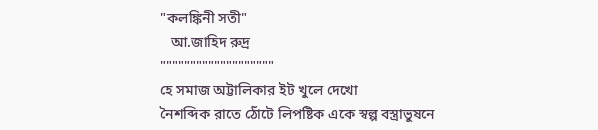"কলঙ্কিনী সতী"
   আ.জাহিদ রুদ্র
"""""""""""""""""""
হে সমাজ অট্টালিকার ইট খুলে দেখো
নৈশব্দিক রাতে ঠোঁটে লিপষ্টিক একে স্বল্প বস্ত্রাভুষনে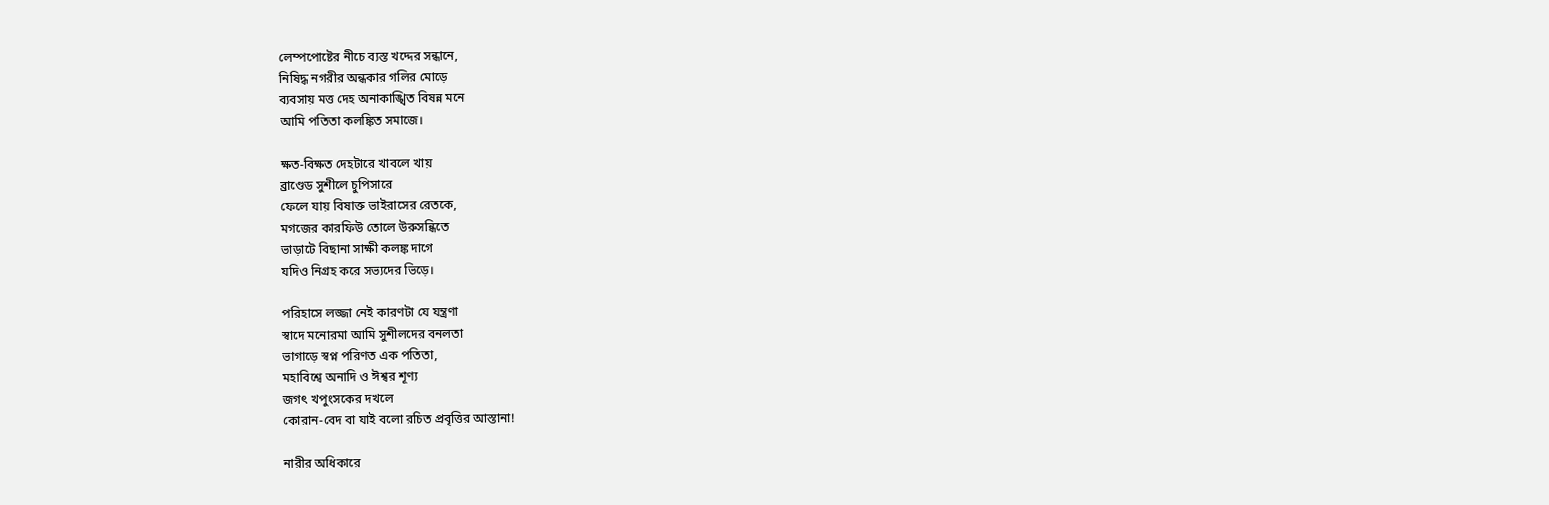লেম্পপোষ্টের নীচে ব্যস্ত খদ্দের সন্ধানে,
নিষিদ্ধ নগরীর অন্ধকার গলির মোড়ে
ব্যবসায় মত্ত দেহ অনাকাঙ্খিত বিষন্ন মনে
আমি পতিতা কলঙ্কিত সমাজে।

ক্ষত-বিক্ষত দেহটারে খাবলে খায়
ব্রাণ্ডেড সুশীলে চুপিসারে
ফেলে যায় বিষাক্ত ভাইরাসের রেতকে,
মগজের কারফিউ তোলে উরুসন্ধিতে
ভাড়াটে বিছানা সাক্ষী কলঙ্ক দাগে
যদিও নিগ্রহ করে সভ্যদের ভিড়ে।

পরিহাসে লজ্জা নেই কারণটা যে যন্ত্রণা
স্বাদে মনোরমা আমি সুশীলদের বনলতা
ভাগাড়ে স্বপ্ন পরিণত এক পতিতা,
মহাবিশ্বে অনাদি ও ঈশ্বর শূণ্য
জগৎ খপুংসকের দখলে
কোরান-বেদ বা যাই বলো রচিত প্রবৃত্তির আস্তানা!

নারীর অধিকারে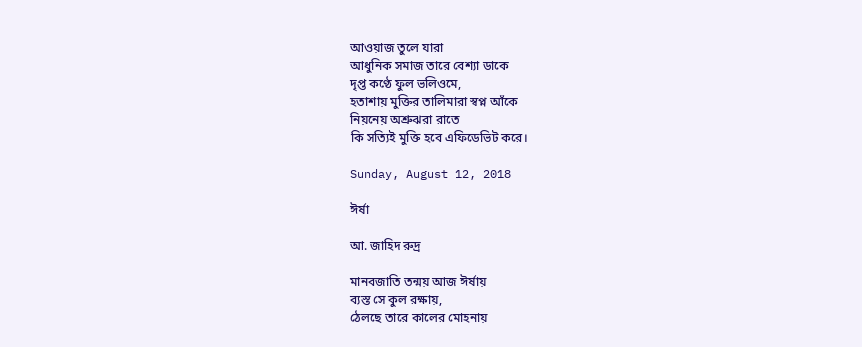আওয়াজ তুলে যারা
আধুনিক সমাজ তারে বেশ্যা ডাকে
দৃপ্ত কণ্ঠে ফুল ভলিওমে,
হতাশায় মুক্তির তালিমারা স্বপ্ন আঁকে
নিয়নেয় অশ্রুঝরা রাতে
কি সত্যিই মুক্তি হবে এফিডেভিট করে।

Sunday, August 12, 2018

ঈর্ষা

আ. জাহিদ রুদ্র

মানবজাতি তন্ময় আজ ঈর্ষায়
ব্যস্ত সে কুল রক্ষায়,
ঠেলছে তারে কালের মোহনায়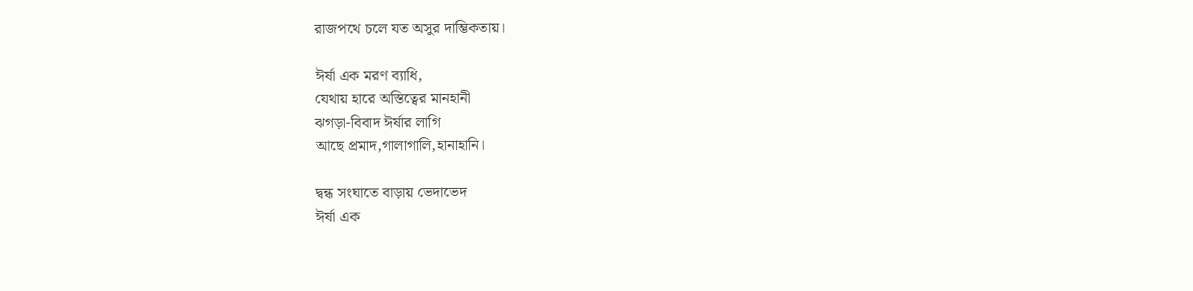রাজপথে চলে যত অসুর দাম্ভিকতায়।

ঈর্ষা এক মরণ ব্যাধি,
যেথায় হারে অস্তিত্বের মানহানী
ঝগড়া-বিবাদ ঈর্ষার লাগি
আছে প্রমাদ,গালাগালি,হানাহানি।

দ্বন্ধ সংঘাতে বাড়ায় ভেদাভেদ
ঈর্ষা এক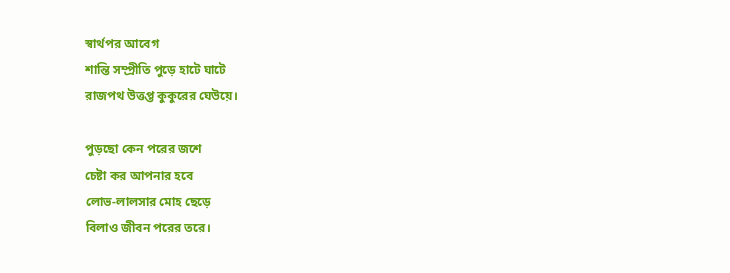স্বার্থপর আবেগ
শান্তি সম্প্রীতি পুড়ে হাটে ঘাটে
রাজপথ উত্তপ্ত কুকুরের ঘেউয়ে।

পুড়ছো কেন পরের জশে
চেষ্টা কর আপনার হবে
লোভ-লালসার মোহ ছেড়ে
বিলাও জীবন পরের তরে।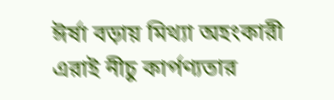ঈর্ষা বড়ায় মিথ্যা অহংকারী
এরাই নীচু কার্পণ্যতার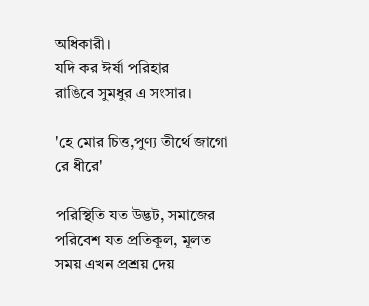অধিকারী।
যদি কর ঈর্ষা পরিহার
রাঙিবে সুমধুর এ সংসার।

'হে মোর চিত্ত,পুণ্য তীর্থে জাগো রে ধীরে'

পরিস্থিতি যত উদ্ভট, সমাজের পরিবেশ যত প্রতিকূল, মূলত সময় এখন প্রশ্রয় দেয়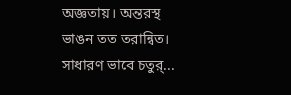অজ্ঞতায়। অন্তরস্থ ভাঙন তত তরান্বিত। সাধারণ ভাবে চতুর্...